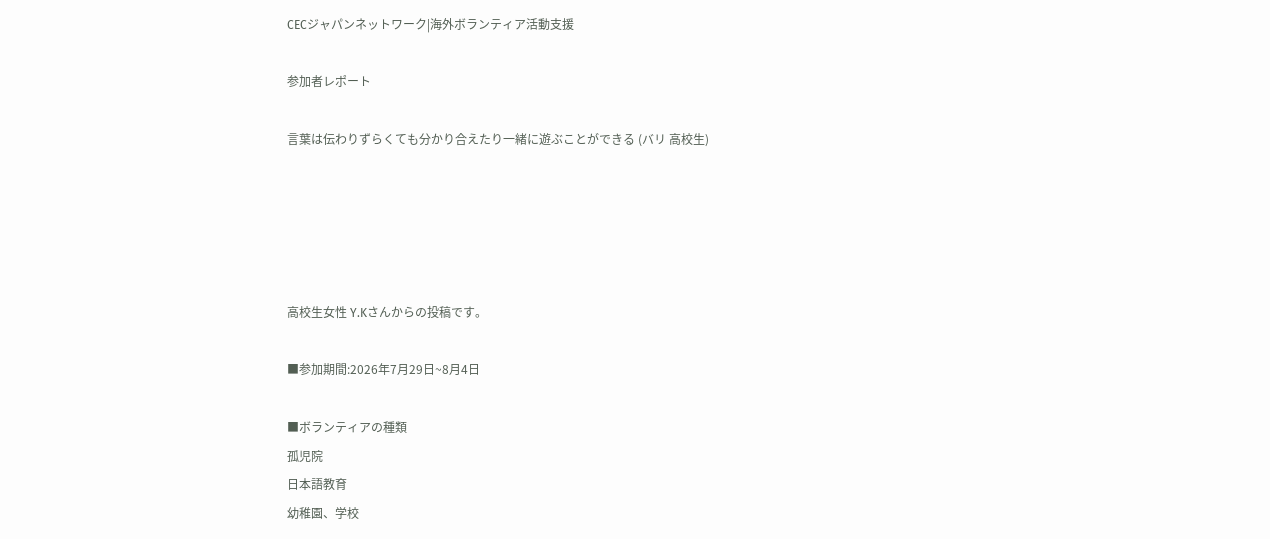CECジャパンネットワーク|海外ボランティア活動支援

参加者レポート

言葉は伝わりずらくても分かり合えたり一緒に遊ぶことができる (バリ 高校生)





高校生女性 Y.Kさんからの投稿です。

■参加期間:2026年7月29日~8月4日

■ボランティアの種類
孤児院
日本語教育
幼稚園、学校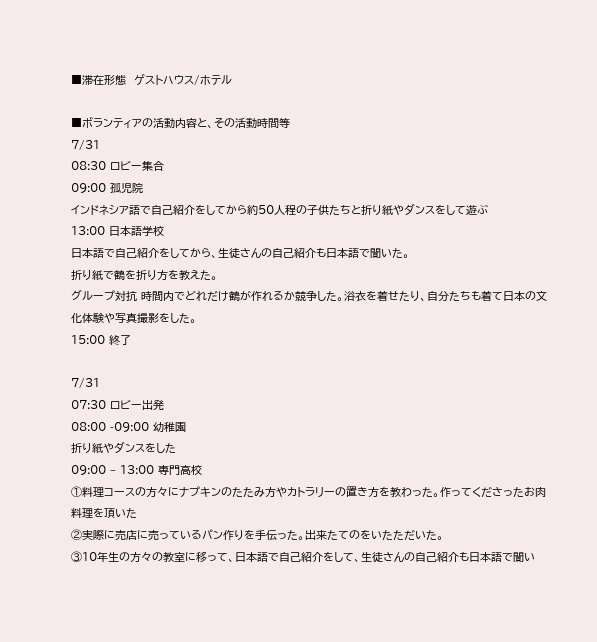■滞在形態  ゲストハウス/ホテル

■ボランティアの活動内容と、その活動時間等
7/31
08:30 ロビー集合
09:00 孤児院
インドネシア語で自己紹介をしてから約50人程の子供たちと折り紙やダンスをして遊ぶ
13:00 日本語学校
日本語で自己紹介をしてから、生徒さんの自己紹介も日本語で聞いた。
折り紙で鶴を折り方を教えた。
グループ対抗 時間内でどれだけ鶴が作れるか競争した。浴衣を着せたり、自分たちも着て日本の文化体験や写真撮影をした。
15:00 終了

7/31
07:30 ロビー出発
08:00 -09:00 幼稚園
折り紙やダンスをした
09:00 – 13:00 専門高校
①料理コースの方々にナプキンのたたみ方やカトラリーの置き方を教わった。作ってくださったお肉料理を頂いた
②実際に売店に売っているパン作りを手伝った。出来たてのをいたただいた。
③10年生の方々の教室に移って、日本語で自己紹介をして、生徒さんの自己紹介も日本語で聞い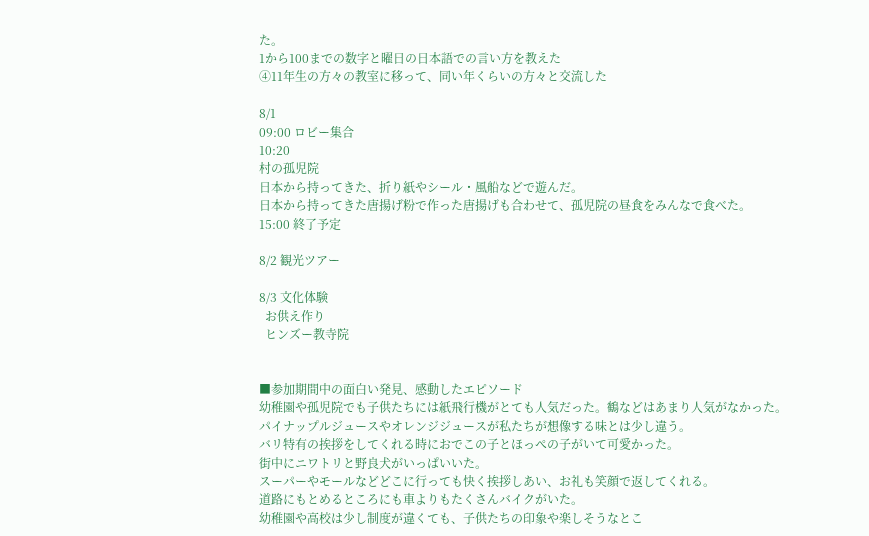た。
1から100までの数字と曜日の日本語での言い方を教えた
④11年生の方々の教室に移って、同い年くらいの方々と交流した

8/1
09:00 ロビー集合
10:20
村の孤児院
日本から持ってきた、折り紙やシール・風船などで遊んだ。
日本から持ってきた唐揚げ粉で作った唐揚げも合わせて、孤児院の昼食をみんなで食べた。
15:00 終了予定

8/2 観光ツアー

8/3 文化体験
  お供え作り
  ヒンズー教寺院


■参加期間中の面白い発見、感動したエピソード
幼稚園や孤児院でも子供たちには紙飛行機がとても人気だった。鶴などはあまり人気がなかった。
パイナップルジュースやオレンジジュースが私たちが想像する味とは少し違う。
バリ特有の挨拶をしてくれる時におでこの子とほっぺの子がいて可愛かった。
街中にニワトリと野良犬がいっぱいいた。
スーパーやモールなどどこに行っても快く挨拶しあい、お礼も笑顔で返してくれる。
道路にもとめるところにも車よりもたくさんバイクがいた。
幼稚園や高校は少し制度が違くても、子供たちの印象や楽しそうなとこ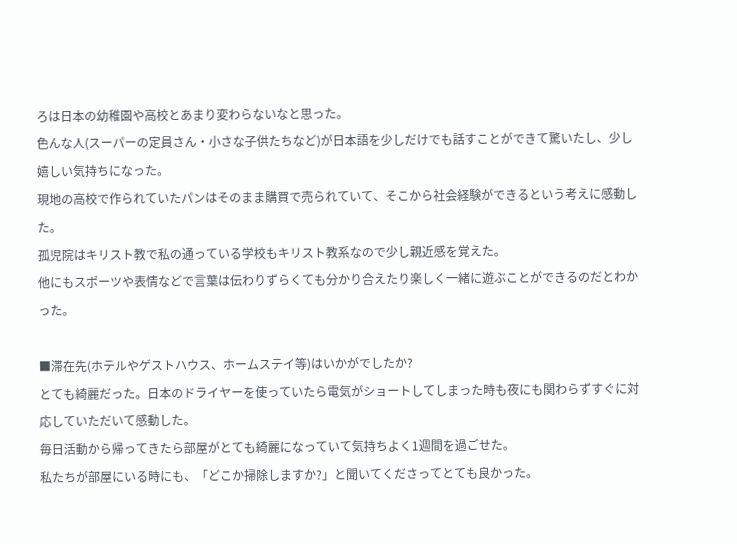ろは日本の幼稚園や高校とあまり変わらないなと思った。
色んな人(スーパーの定員さん・小さな子供たちなど)が日本語を少しだけでも話すことができて驚いたし、少し嬉しい気持ちになった。
現地の高校で作られていたパンはそのまま購買で売られていて、そこから社会経験ができるという考えに感動した。
孤児院はキリスト教で私の通っている学校もキリスト教系なので少し親近感を覚えた。
他にもスポーツや表情などで言葉は伝わりずらくても分かり合えたり楽しく一緒に遊ぶことができるのだとわかった。

■滞在先(ホテルやゲストハウス、ホームステイ等)はいかがでしたか?
とても綺麗だった。日本のドライヤーを使っていたら電気がショートしてしまった時も夜にも関わらずすぐに対応していただいて感動した。
毎日活動から帰ってきたら部屋がとても綺麗になっていて気持ちよく1週間を過ごせた。
私たちが部屋にいる時にも、「どこか掃除しますか?」と聞いてくださってとても良かった。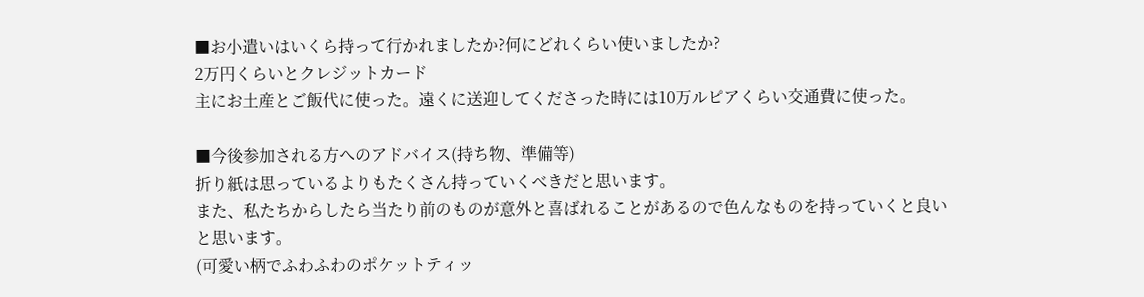■お小遣いはいくら持って行かれましたか?何にどれくらい使いましたか?
2万円くらいとクレジットカード
主にお土産とご飯代に使った。遠くに送迎してくださった時には10万ルピアくらい交通費に使った。

■今後参加される方へのアドバイス(持ち物、準備等)
折り紙は思っているよりもたくさん持っていくべきだと思います。
また、私たちからしたら当たり前のものが意外と喜ばれることがあるので色んなものを持っていくと良いと思います。
(可愛い柄でふわふわのポケットティッ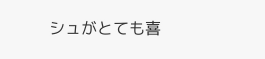シュがとても喜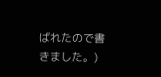ばれたので書きました。)